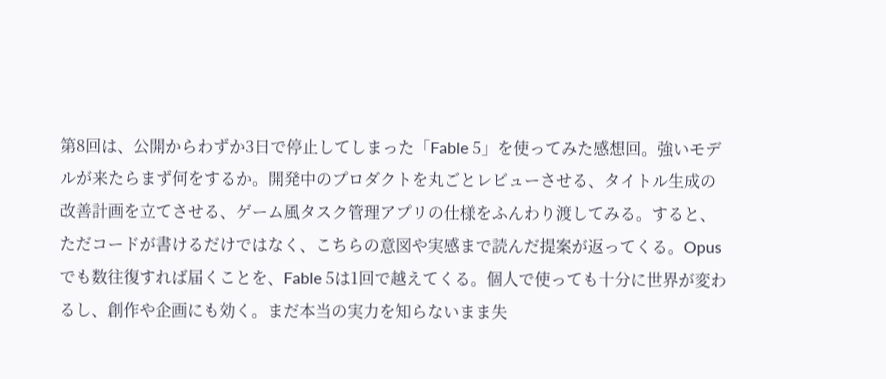第8回は、公開からわずか3日で停止してしまった「Fable 5」を使ってみた感想回。強いモデルが来たらまず何をするか。開発中のプロダクトを丸ごとレビューさせる、タイトル生成の改善計画を立てさせる、ゲーム風タスク管理アプリの仕様をふんわり渡してみる。すると、ただコードが書けるだけではなく、こちらの意図や実感まで読んだ提案が返ってくる。Opusでも数往復すれば届くことを、Fable 5は1回で越えてくる。個人で使っても十分に世界が変わるし、創作や企画にも効く。まだ本当の実力を知らないまま失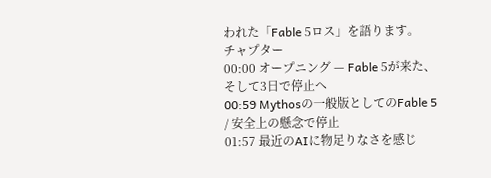われた「Fable 5ロス」を語ります。
チャプター
00:00 オープニング — Fable 5が来た、そして3日で停止へ
00:59 Mythosの一般版としてのFable 5 / 安全上の懸念で停止
01:57 最近のAIに物足りなさを感じ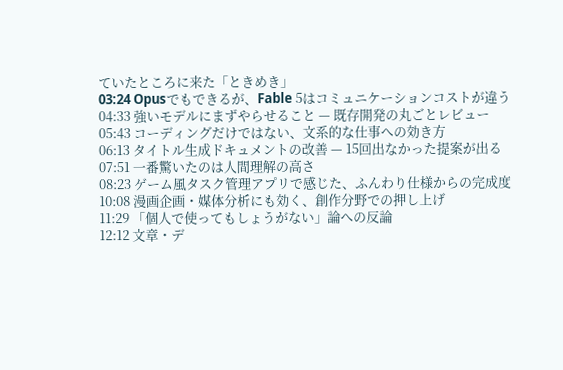ていたところに来た「ときめき」
03:24 Opusでもできるが、Fable 5はコミュニケーションコストが違う
04:33 強いモデルにまずやらせること — 既存開発の丸ごとレビュー
05:43 コーディングだけではない、文系的な仕事への効き方
06:13 タイトル生成ドキュメントの改善 — 15回出なかった提案が出る
07:51 一番驚いたのは人間理解の高さ
08:23 ゲーム風タスク管理アプリで感じた、ふんわり仕様からの完成度
10:08 漫画企画・媒体分析にも効く、創作分野での押し上げ
11:29 「個人で使ってもしょうがない」論への反論
12:12 文章・デ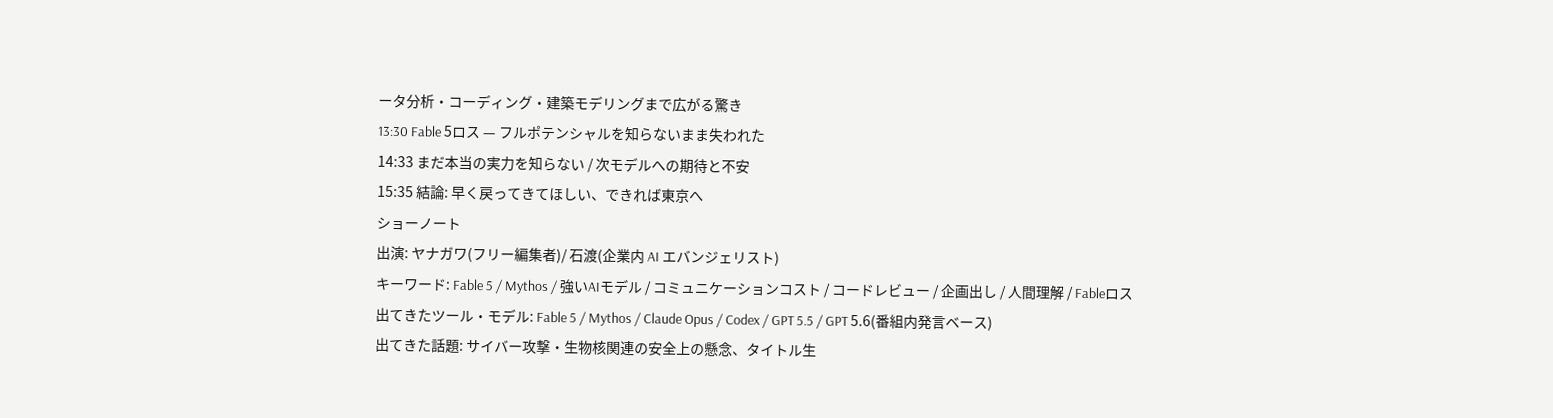ータ分析・コーディング・建築モデリングまで広がる驚き
13:30 Fable 5ロス — フルポテンシャルを知らないまま失われた
14:33 まだ本当の実力を知らない / 次モデルへの期待と不安
15:35 結論: 早く戻ってきてほしい、できれば東京へ
ショーノート
出演: ヤナガワ(フリー編集者)/ 石渡(企業内 AI エバンジェリスト)
キーワード: Fable 5 / Mythos / 強いAIモデル / コミュニケーションコスト / コードレビュー / 企画出し / 人間理解 / Fableロス
出てきたツール・モデル: Fable 5 / Mythos / Claude Opus / Codex / GPT 5.5 / GPT 5.6(番組内発言ベース)
出てきた話題: サイバー攻撃・生物核関連の安全上の懸念、タイトル生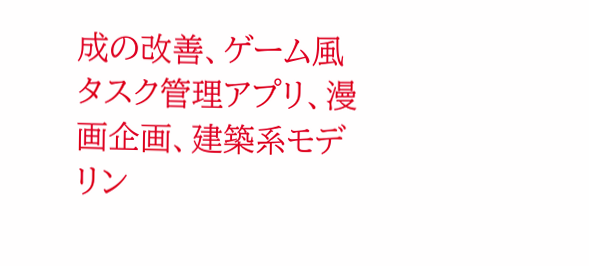成の改善、ゲーム風タスク管理アプリ、漫画企画、建築系モデリン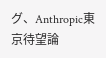グ、Anthropic東京待望論